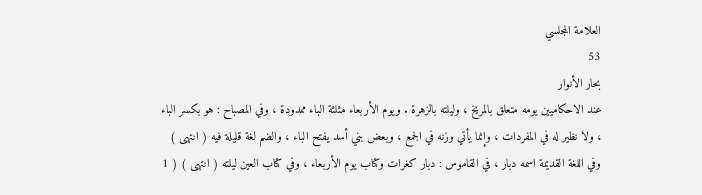العلامة المجلسي
53
بحار الأنوار
عند الاحكاميين يومه متعلق بالمريخ ، وليلته بالزهرة . ويوم الأربعاء مثلثة الباء ممدودة ، وفي المصباح : هو بكسر الباء ، ولا نظير له في المفردات ، وإنما يأتي وزنه في الجمع ، وبعض بني أسد يفتح الباء ، والضم لغة قليلة فيه ( انتهى ) وفي اللغة القديمة اسمه دبار ، في القاموس : دبار كغرات وكتاب يوم الأربعاء ، وفي كتاب العين ليلته ( انتهى ) ( 1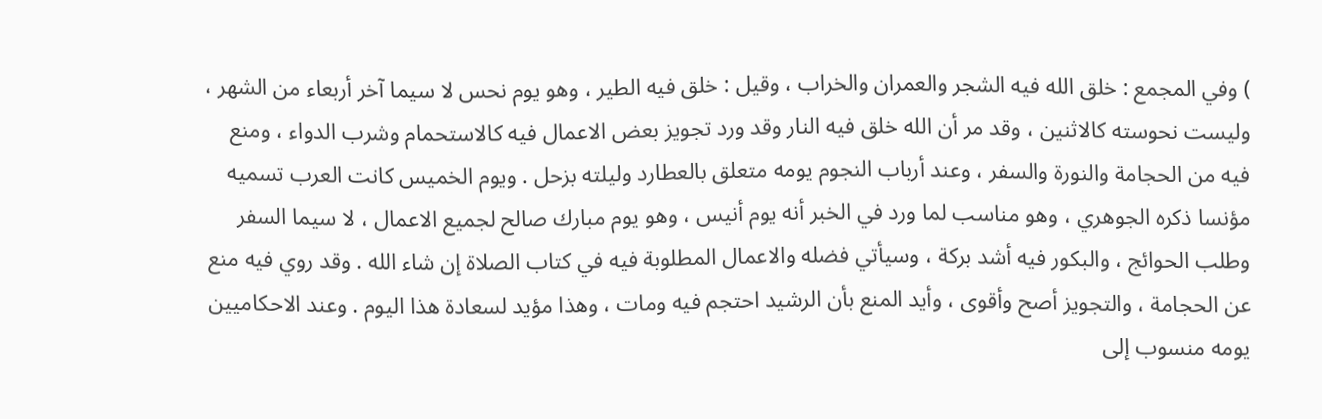) وفي المجمع : خلق الله فيه الشجر والعمران والخراب ، وقيل : خلق فيه الطير ، وهو يوم نحس لا سيما آخر أربعاء من الشهر ، وليست نحوسته كالاثنين ، وقد مر أن الله خلق فيه النار وقد ورد تجويز بعض الاعمال فيه كالاستحمام وشرب الدواء ، ومنع فيه من الحجامة والنورة والسفر ، وعند أرباب النجوم يومه متعلق بالعطارد وليلته بزحل . ويوم الخميس كانت العرب تسميه مؤنسا ذكره الجوهري ، وهو مناسب لما ورد في الخبر أنه يوم أنيس ، وهو يوم مبارك صالح لجميع الاعمال ، لا سيما السفر وطلب الحوائج ، والبكور فيه أشد بركة ، وسيأتي فضله والاعمال المطلوبة فيه في كتاب الصلاة إن شاء الله . وقد روي فيه منع عن الحجامة ، والتجويز أصح وأقوى ، وأيد المنع بأن الرشيد احتجم فيه ومات ، وهذا مؤيد لسعادة هذا اليوم . وعند الاحكاميين يومه منسوب إلى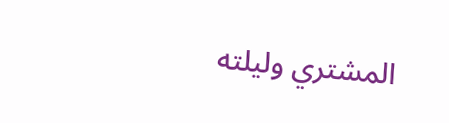المشتري وليلته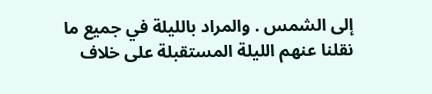إلى الشمس . والمراد بالليلة في جميع ما نقلنا عنهم الليلة المستقبلة على خلاف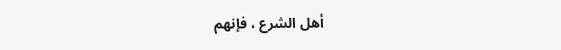أهل الشرع ، فإنهم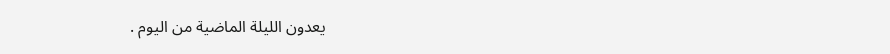يعدون الليلة الماضية من اليوم .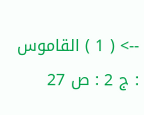--> ( 1 ) القاموس : ج 2 : ص 27